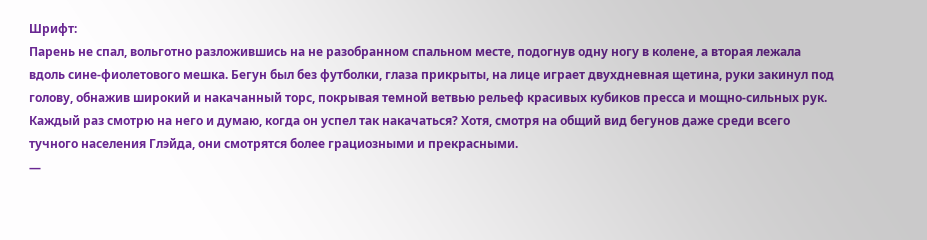Шрифт:
Парень не спал, вольготно разложившись на не разобранном спальном месте, подогнув одну ногу в колене, а вторая лежала вдоль сине-фиолетового мешка. Бегун был без футболки, глаза прикрыты, на лице играет двухдневная щетина, руки закинул под голову, обнажив широкий и накачанный торс, покрывая темной ветвью рельеф красивых кубиков пресса и мощно-сильных рук. Каждый раз смотрю на него и думаю, когда он успел так накачаться? Хотя, смотря на общий вид бегунов даже среди всего тучного населения Глэйда, они смотрятся более грациозными и прекрасными.
—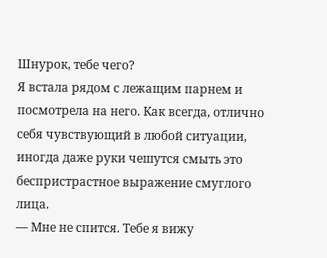Шнурок, тебе чего?
Я встала рядом с лежащим парнем и посмотрела на него. Как всегда, отлично себя чувствующий в любой ситуации, иногда даже руки чешутся смыть это беспристрастное выражение смуглого лица.
— Мне не спится. Тебе я вижу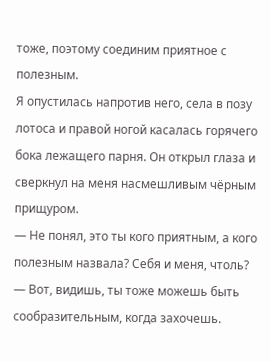тоже, поэтому соединим приятное с полезным.
Я опустилась напротив него, села в позу лотоса и правой ногой касалась горячего бока лежащего парня. Он открыл глаза и сверкнул на меня насмешливым чёрным прищуром.
— Не понял, это ты кого приятным, а кого полезным назвала? Себя и меня, чтоль?
— Вот, видишь, ты тоже можешь быть сообразительным, когда захочешь.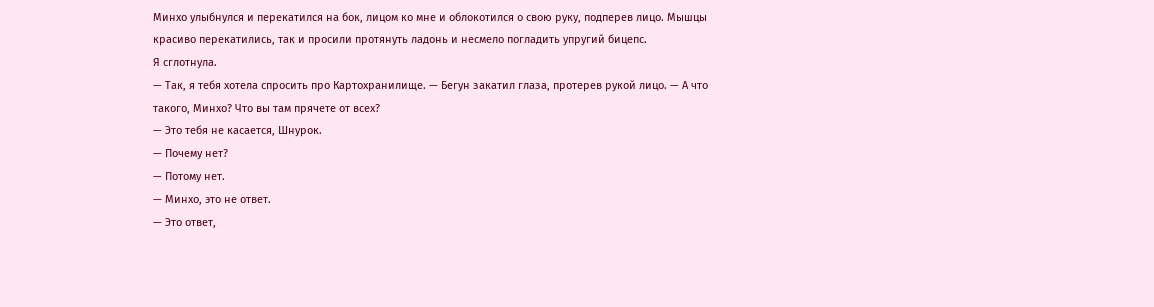Минхо улыбнулся и перекатился на бок, лицом ко мне и облокотился о свою руку, подперев лицо. Мышцы красиво перекатились, так и просили протянуть ладонь и несмело погладить упругий бицепс.
Я сглотнула.
— Так, я тебя хотела спросить про Картохранилище. — Бегун закатил глаза, протерев рукой лицо. — А что такого, Минхо? Что вы там прячете от всех?
— Это тебя не касается, Шнурок.
— Почему нет?
— Потому нет.
— Минхо, это не ответ.
— Это ответ,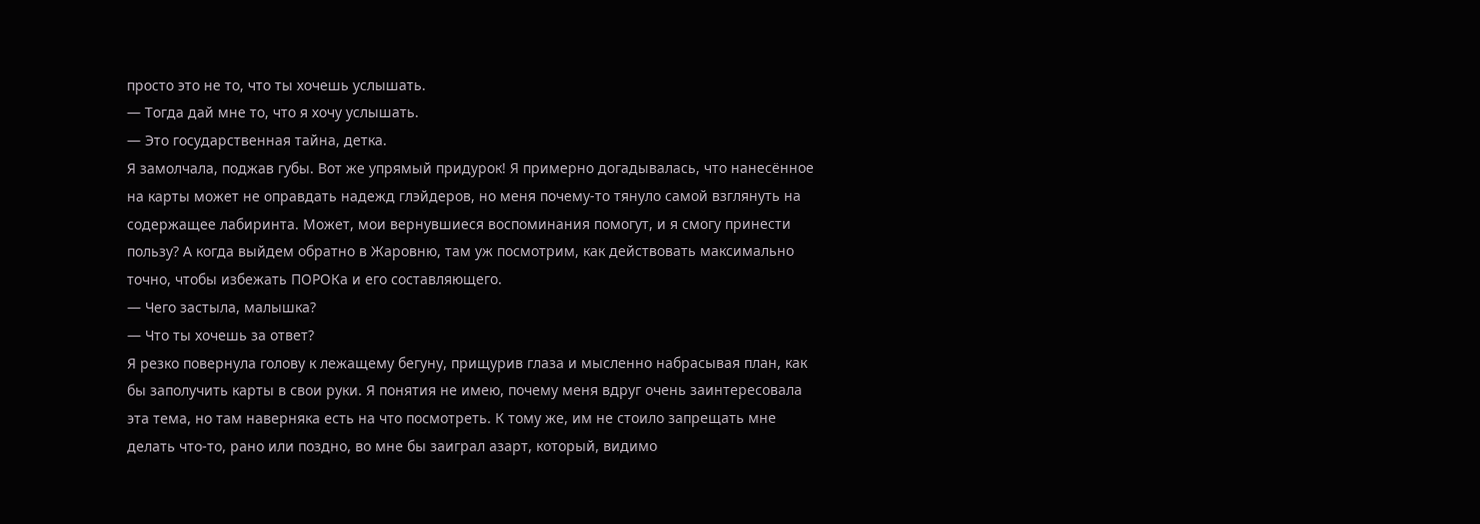просто это не то, что ты хочешь услышать.
— Тогда дай мне то, что я хочу услышать.
— Это государственная тайна, детка.
Я замолчала, поджав губы. Вот же упрямый придурок! Я примерно догадывалась, что нанесённое на карты может не оправдать надежд глэйдеров, но меня почему-то тянуло самой взглянуть на содержащее лабиринта. Может, мои вернувшиеся воспоминания помогут, и я смогу принести пользу? А когда выйдем обратно в Жаровню, там уж посмотрим, как действовать максимально точно, чтобы избежать ПОРОКа и его составляющего.
— Чего застыла, малышка?
— Что ты хочешь за ответ?
Я резко повернула голову к лежащему бегуну, прищурив глаза и мысленно набрасывая план, как бы заполучить карты в свои руки. Я понятия не имею, почему меня вдруг очень заинтересовала эта тема, но там наверняка есть на что посмотреть. К тому же, им не стоило запрещать мне делать что-то, рано или поздно, во мне бы заиграл азарт, который, видимо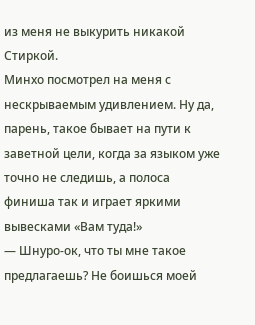из меня не выкурить никакой Стиркой.
Минхо посмотрел на меня с нескрываемым удивлением. Ну да, парень, такое бывает на пути к заветной цели, когда за языком уже точно не следишь, а полоса финиша так и играет яркими вывесками «Вам туда!»
— Шнуро-ок, что ты мне такое предлагаешь? Не боишься моей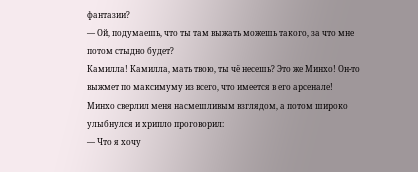фантазии?
— Ой, подумаешь, что ты там выжать можешь такого, за что мне потом стыдно будет?
Камилла! Камилла, мать твою, ты чё несешь? Это же Минхо! Он-то выжмет по максимуму из всего, что имеется в его арсенале!
Минхо сверлил меня насмешливым взглядом, а потом широко улыбнулся и хрипло проговорил:
— Что я хочу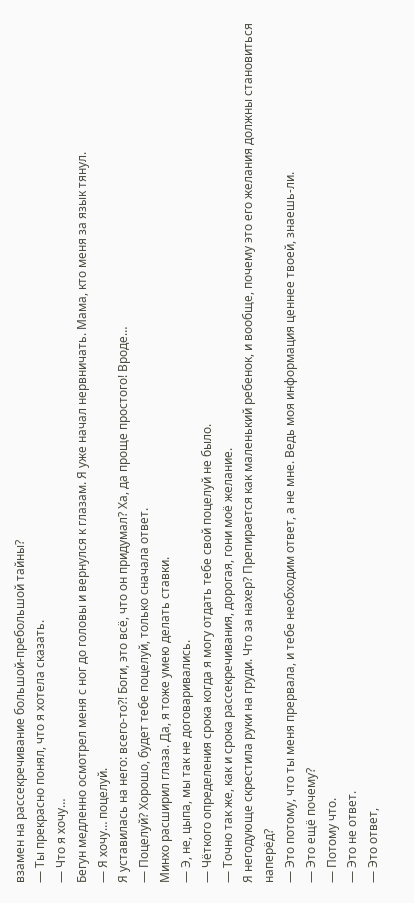взамен на рассекречивание большой-пребольшой тайны?
— Ты прекрасно понял, что я хотела сказать.
— Что я хочу…
Бегун медленно осмотрел меня с ног до головы и вернулся к глазам. Я уже начал нервничать. Мама, кто меня за язык тянул.
— Я хочу… поцелуй.
Я уставилась на него: всего-то?! Боги, это всё, что он придумал? Ха, да проще простого! Вроде…
— Поцелуй? Хорошо, будет тебе поцелуй, только сначала ответ.
Минхо расширил глаза. Да, я тоже умею делать ставки.
— Э, не, цыпа, мы так не договаривались.
— Чёткого определения срока когда я могу отдать тебе свой поцелуй не было.
— Точно так же, как и срока рассекречивания, дорогая, гони моё желание.
Я негодующе скрестила руки на груди. Что за нахер? Препирается как маленький ребенок, и вообще, почему это его желания должны становиться наперёд?
— Это потому, что ты меня прервала, и тебе необходим ответ, а не мне. Ведь моя информация ценнее твоей, знаешь-ли.
— Это ещё почему?
— Потому что.
— Это не ответ.
— Это ответ,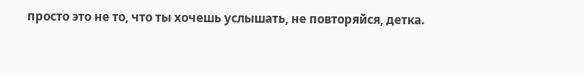просто это не то, что ты хочешь услышать, не повторяйся, детка.